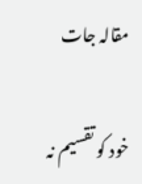مقالہ جات

خود کو تقسیم نہ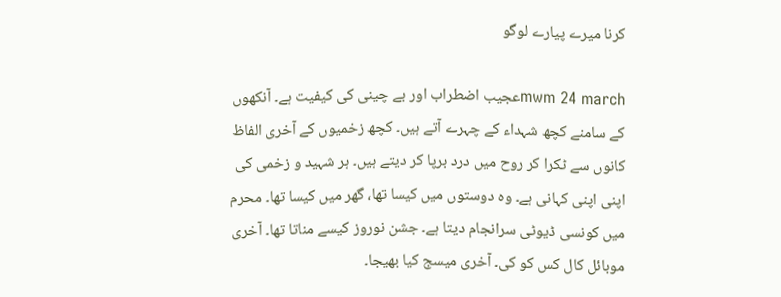کرنا میرے پیارے لوگو

mwm 24 marchعجیب اضطراب اور بے چینی کی کیفیت ہے۔ آنکھوں کے سامنے کچھ شہداء کے چہرے آتے ہیں۔ کچھ زخمیوں کے آخری الفاظ کانوں سے ٹکرا کر روح میں درد برپا کر دیتے ہیں۔ ہر شہید و زخمی کی اپنی اپنی کہانی ہے۔ وہ دوستوں میں کیسا تھا، گھر میں کیسا تھا۔ محرم میں کونسی ڈیوٹی سرانجام دیتا ہے۔ جشن نوروز کیسے مناتا تھا۔ آخری موبائل کال کس کو کی۔ آخری میسج کیا بھیجا۔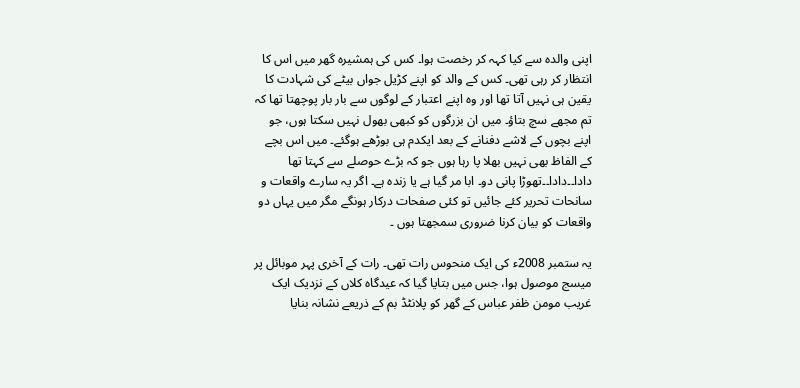اپنی والدہ سے کیا کہہ کر رخصت ہوا۔ کس کی ہمشیرہ گھر میں اس کا انتظار کر رہی تھی۔ کس کے والد کو اپنے کڑیل جواں بیٹے کی شہادت کا یقین ہی نہیں آتا تھا اور وہ اپنے اعتبار کے لوگوں سے بار بار پوچھتا تھا کہ تم مجھے سچ بتاؤ۔ میں ان بزرگوں کو کبھی بھول نہیں سکتا ہوں، جو اپنے بچوں کے لاشے دفنانے کے بعد ایکدم ہی بوڑھے ہوگئے۔ میں اس بچے کے الفاظ بھی نہیں بھلا پا رہا ہوں جو کہ بڑے حوصلے سے کہتا تھا دادا۔۔دادا۔۔تھوڑا پانی دو۔ ابا مر گیا ہے یا زندہ ہے۔ اگر یہ سارے واقعات و سانحات تحریر کئے جائیں تو کئی صفحات درکار ہونگے مگر میں یہاں دو واقعات کو بیان کرنا ضروری سمجھتا ہوں ۔

یہ ستمبر 2008ء کی ایک منحوس رات تھی۔ رات کے آخری پہر موبائل پر میسج موصول ہوا، جس میں بتایا گیا کہ عیدگاہ کلاں کے نزدیک ایک غریب مومن ظفر عباس کے گھر کو پلانٹڈ بم کے ذریعے نشانہ بنایا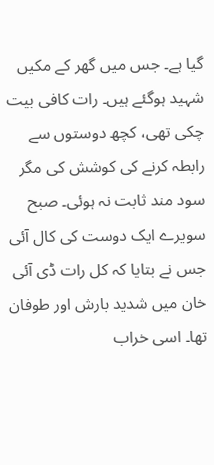گیا ہے۔ جس میں گھر کے مکیں شہید ہوگئے ہیں۔ رات کافی بیت چکی تھی، کچھ دوستوں سے رابطہ کرنے کی کوشش کی مگر سود مند ثابت نہ ہوئی۔ صبح سویرے ایک دوست کی کال آئی جس نے بتایا کہ کل رات ڈی آئی خان میں شدید بارش اور طوفان تھا۔ اسی خراب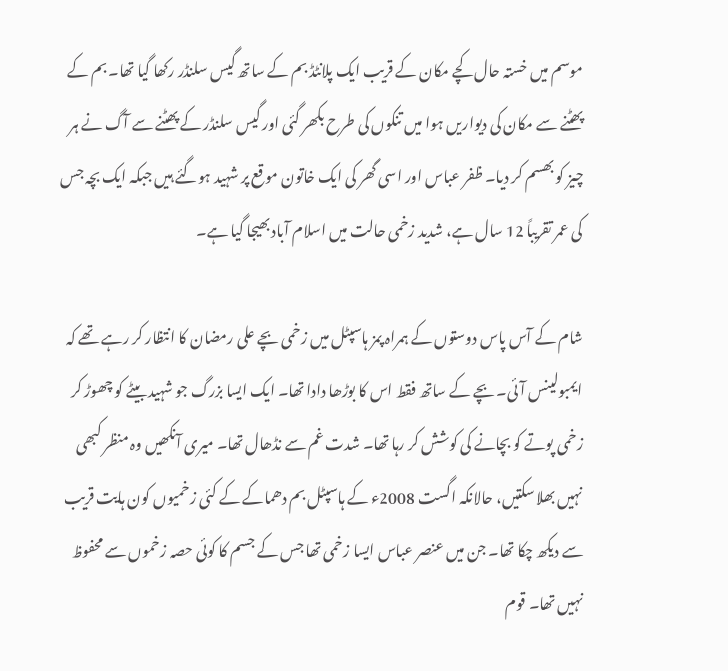موسم میں خستہ حال کچے مکان کے قریب ایک پلانٹڈ بم کے ساتھ گیس سلنڈر رکھا گیا تھا۔ بم کے پھٹنے سے مکان کی دیواریں ہوا میں تنکوں کی طرح بکھر گئی اور گیس سلنڈر کے پھٹنے سے آگ نے ہر چیز کو بھسم کر دیا۔ ظفر عباس اور اسی گھر کی ایک خاتون موقع پر شہید ہوگئے ہیں جبکہ ایک بچہ جس کی عمر تقریباً 12 سال ہے، شدید زخمی حالت میں اسلام آباد بھیجا گیا ہے۔

شام کے آس پاس دوستوں کے ہمراہ پمز ہاسپٹل میں زخمی بچے علی رمضان کا انتظار کر رہے تھے کہ ایمبولینس آئی۔ بچے کے ساتھ فقط اس کا بوڑھا دادا تھا۔ ایک ایسا بزرگ جو شہید بیٹے کو چھوڑ کر زخمی پوتے کو بچانے کی کوشش کر رہا تھا۔ شدت غم سے نڈھال تھا۔ میری آنکھیں وہ منظر کبھی نہیں بھلا سکتیں، حالانکہ اگست 2008ء کے ہاسپٹل بم دھماکے کے کئی زخمیوں کون ہایت قریب سے دیکھ چکا تھا۔ جن میں عنصر عباس ایسا زخمی تھا جس کے جسم کا کوئی حصہ زخموں سے محفوظ نہیں تھا۔ قوم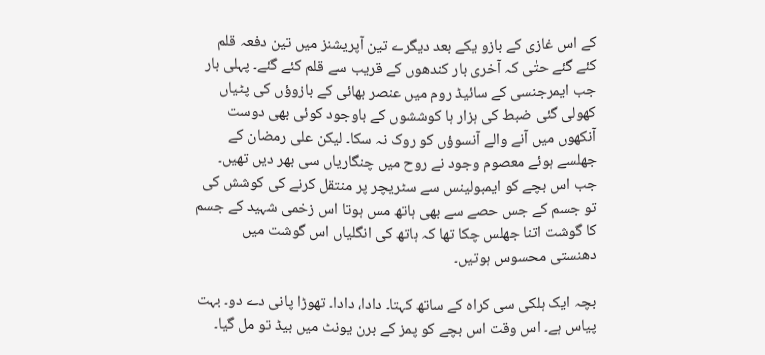کے اس غازی کے بازو یکے بعد دیگرے تین آپریشنز میں تین دفعہ قلم کئے گئے حتٰی کہ آخری بار کندھوں کے قریب سے قلم کئے گئے۔ پہلی بار جب ایمرجنسی کے سائیڈ روم میں عنصر بھائی کے بازوؤں کی پٹیاں کھولی گئی ضبط کی ہزار ہا کوششوں کے باوجود کوئی بھی دوست آنکھوں میں آنے والے آنسوؤں کو روک نہ سکا۔ لیکن علی رمضان کے جھلسے ہوئے معصوم وجود نے روح میں چنگاریاں سی بھر دیں تھیں۔ جب اس بچے کو ایمبولینس سے سٹریچر پر منتقل کرنے کی کوشش کی تو جسم کے جس حصے سے بھی ہاتھ مس ہوتا اس زخمی شہید کے جسم کا گوشت اتنا جھلس چکا تھا کہ ہاتھ کی انگلیاں اس گوشت میں دھنستی محسوس ہوتیں۔

بچہ ایک ہلکی سی کراہ کے ساتھ کہتا۔ دادا، دادا۔ تھوڑا پانی دے دو۔ بہت پیاس ہے۔ اس وقت اس بچے کو پمز کے برن یونٹ میں بیڈ تو مل گیا۔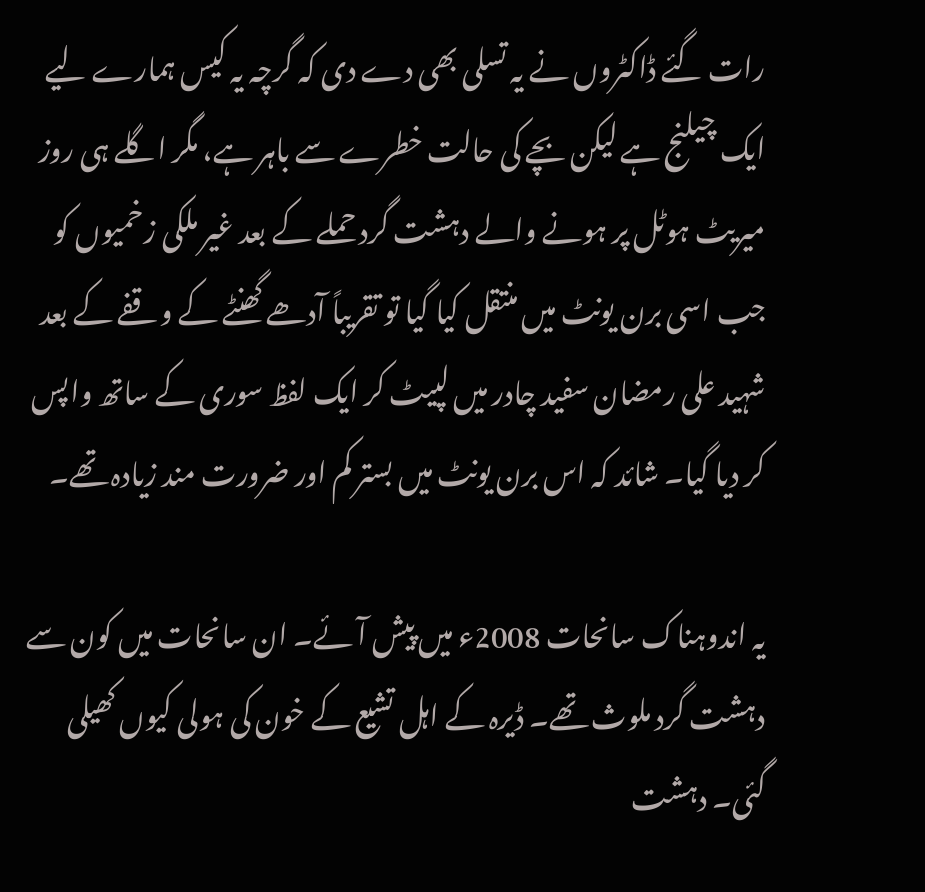رات گئے ڈاکٹروں نے یہ تسلی بھی دے دی کہ گرچہ یہ کیس ہمارے لیے ایک چیلنج ہے لیکن بچے کی حالت خطرے سے باہر ہے، مگر اگلے ہی روز میریٹ ہوٹل پر ہونے والے دہشت گرد حملے کے بعد غیر ملکی زخمیوں کو جب اسی برن یونٹ میں منتقل کیا گیا تو تقریباً آدھے گھنٹے کے وقفے کے بعد شہید علی رمضان سفید چادر میں لپیٹ کر ایک لفظ سوری کے ساتھ واپس کر دیا گیا۔ شائد کہ اس برن یونٹ میں بستر کم اور ضرورت مند زیادہ تھے۔

یہ اندوہناک سانحات 2008ء میں پیش آئے۔ ان سانحات میں کون سے دہشت گرد ملوث تھے۔ ڈیرہ کے اہل تشیع کے خون کی ہولی کیوں کھیلی گئی۔ دہشت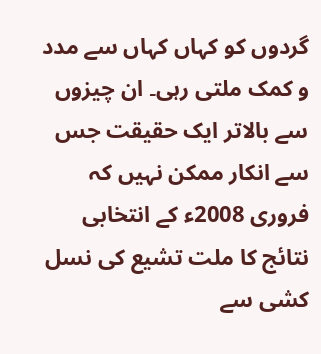گردوں کو کہاں کہاں سے مدد و کمک ملتی رہی۔ ان چیزوں سے بالاتر ایک حقیقت جس سے انکار ممکن نہیں کہ فروری 2008ء کے انتخابی نتائج کا ملت تشیع کی نسل کشی سے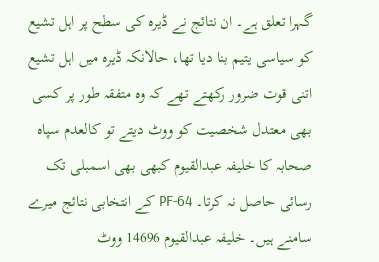گہرا تعلق ہے۔ ان نتائج نے ڈیرہ کی سطح پر اہل تشیع کو سیاسی یتیم بنا دیا تھا، حالانکہ ڈیرہ میں اہل تشیع اتنی قوت ضرور رکھتے تھے کہ وہ متفقہ طور پر کسی بھی معتدل شخصیت کو ووٹ دیتے تو کالعدم سپاہ صحابہ کا خلیفہ عبدالقیوم کبھی بھی اسمبلی تک رسائی حاصل نہ کرتا۔ PF-64 کے انتخابی نتائج میرے سامنے ہیں۔ خلیفہ عبدالقیوم 14696 ووٹ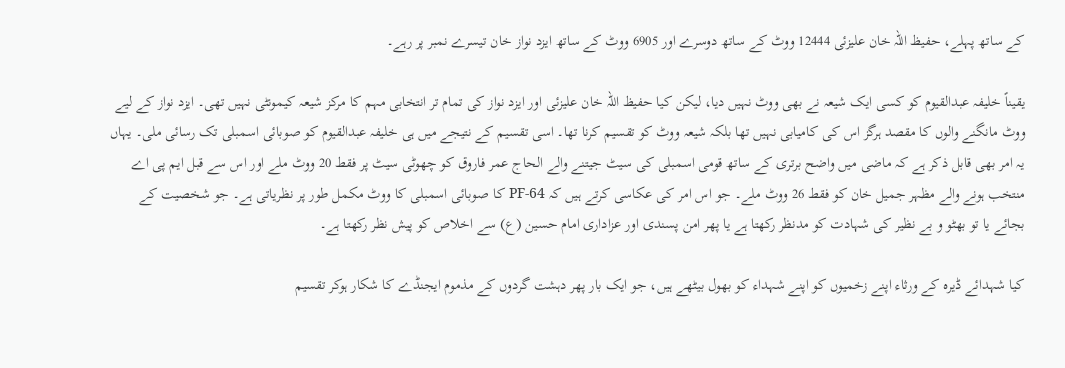کے ساتھ پہلے، حفیظ اللہ خان علیزئی 12444 ووٹ کے ساتھ دوسرے اور 6905 ووٹ کے ساتھ ایزد نواز خان تیسرے نمبر پر رہے۔

یقیناً خلیفہ عبدالقیوم کو کسی ایک شیعہ نے بھی ووٹ نہیں دیا، لیکن کیا حفیظ اللہ خان علیزئی اور ایزد نواز کی تمام تر انتخابی مہم کا مرکز شیعہ کیمونٹی نہیں تھی۔ ایزد نواز کے لیے ووٹ مانگنے والوں کا مقصد ہرگز اس کی کامیابی نہیں تھا بلکہ شیعہ ووٹ کو تقسیم کرنا تھا۔ اسی تقسیم کے نتیجے میں ہی خلیفہ عبدالقیوم کو صوبائی اسمبلی تک رسائی ملی۔ یہاں یہ امر بھی قابل ذکر ہے کہ ماضی میں واضح برتری کے ساتھ قومی اسمبلی کی سیٹ جیتنے والے الحاج عمر فاروق کو چھوٹی سیٹ پر فقط 20 ووٹ ملے اور اس سے قبل ایم پی اے منتخب ہونے والے مظہر جمیل خان کو فقط 26 ووٹ ملے۔ جو اس امر کی عکاسی کرتے ہیں کہ PF-64 کا صوبائی اسمبلی کا ووٹ مکمل طور پر نظریاتی ہے۔ جو شخصیت کے بجائے یا تو بھٹو و بے نظیر کی شہادت کو مدنظر رکھتا ہے یا پھر امن پسندی اور عزاداری امام حسین (ع) سے اخلاص کو پیش نظر رکھتا ہے۔

کیا شہدائے ڈیرہ کے ورثاء اپنے زخمیوں کو اپنے شہداء کو بھول بیٹھے ہیں، جو ایک بار پھر دہشت گردوں کے مذموم ایجنڈے کا شکار ہوکر تقسیم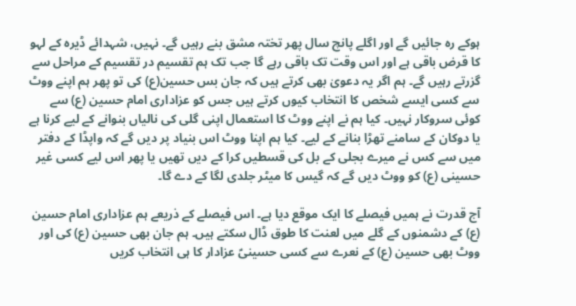ہوکے رہ جائیں گے اور اگلے پانچ سال پھر تختہ مشق بنے رہیں گے۔ نہیں، شہدائے ڈیرہ کے لہو کا قرض باقی ہے اور اس وقت تک باقی رہے گا جب تک ہم تقسیم در تقسیم کے مراحل سے گزرتے رہیں گے۔ ہم اگر یہ دعویٰ بھی کرتے ہیں کہ جان بس حسین(ع) کی تو پھر ہم اپنے ووٹ سے کسی ایسے شخص کا انتخاب کیوں کرتے ہیں جس کو عزاداری امام حسین (ع) سے کوئی سروکار نہیں۔ کیا ہم نے اپنے ووٹ کا استعمال اپنی گلی کی نالیاں بنوانے کے لیے کرنا ہے یا دوکان کے سامنے تھڑا بنانے کے لیے۔ کیا ہم اپنا ووٹ اس بنیاد پر دیں گے کہ واپڈا کے دفتر میں سے کس نے میرے بجلی کے بل کی قسطیں کرا کے دیں تھیں یا پھر اس لیے کسی غیر حسینی (ع) کو ووٹ دیں گے کہ گیس کا میٹر جلدی لگا کے دے گا۔

آج قدرت نے ہمیں فیصلے کا ایک موقع دیا ہے۔ اس فیصلے کے ذریعے ہم عزاداری امام حسین (ع) کے دشمنوں کے گلے میں لعنت کا طوق ڈال سکتے ہیں۔ ہم جان بھی حسین (ع) کی اور ووٹ بھی حسین (ع) کے نعرے سے کسی حسینیؑ عزادار کا ہی انتخاب کریں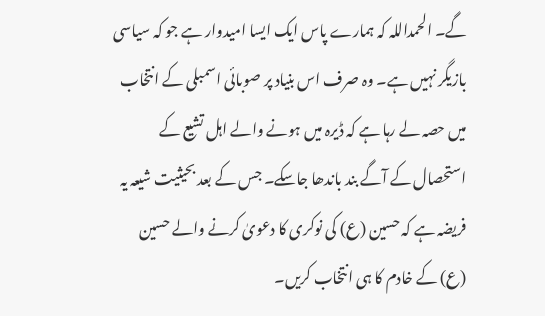گے۔ الحمداللہ کہ ہمارے پاس ایک ایسا امیدوار ہے جو کہ سیاسی بازیگر نہیں ہے۔ وہ صرف اس بنیاد پر صوبائی اسمبلی کے انتخاب میں حصہ لے رہا ہے کہ ڈیرہ میں ہونے والے اہل تشیع کے استحصال کے آگے بند باندھا جاسکے۔ جس کے بعد بحیثیت شیعہ یہ فریضہ ہے کہ حسین (ع) کی نوکری کا دعویٰ کرنے والے حسین (ع) کے خادم کا ہی انتخاب کریں۔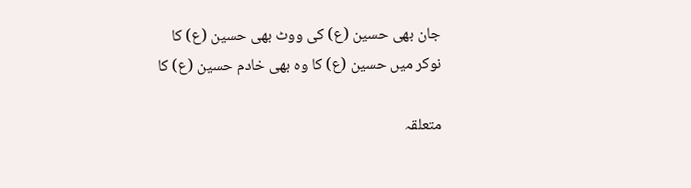جان بھی حسین (ع) کی ووٹ بھی حسین (ع) کا
نوکر میں حسین (ع) کا وہ بھی خادم حسین (ع) کا

متعلقہ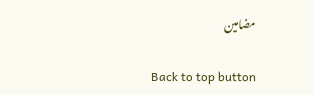مضامین

Back to top button